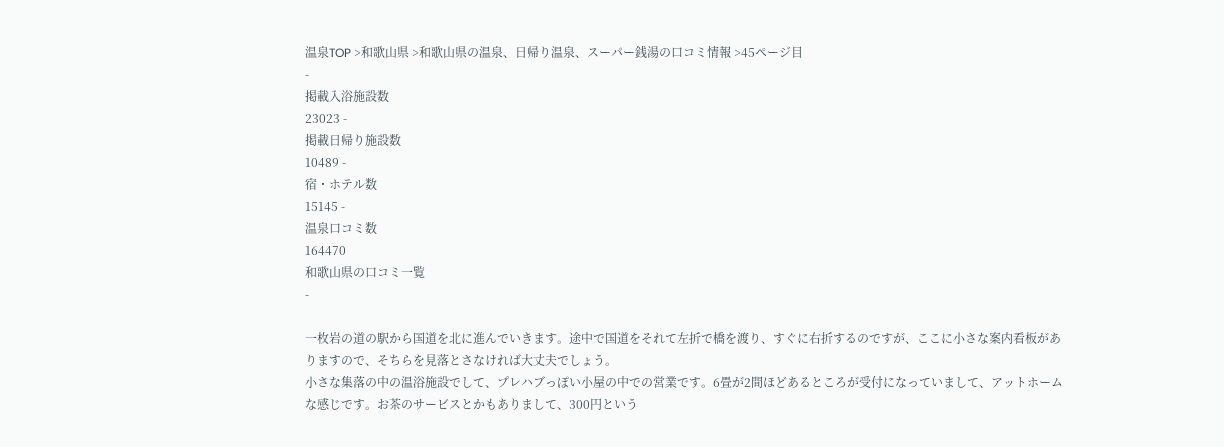温泉TOP >和歌山県 >和歌山県の温泉、日帰り温泉、スーパー銭湯の口コミ情報 >45ページ目
-
掲載入浴施設数
23023 -
掲載日帰り施設数
10489 -
宿・ホテル数
15145 -
温泉口コミ数
164470
和歌山県の口コミ一覧
-

一枚岩の道の駅から国道を北に進んでいきます。途中で国道をそれて左折で橋を渡り、すぐに右折するのですが、ここに小さな案内看板がありますので、そちらを見落とさなければ大丈夫でしょう。
小さな集落の中の温浴施設でして、プレハブっぽい小屋の中での営業です。6畳が2間ほどあるところが受付になっていまして、アットホームな感じです。お茶のサービスとかもありまして、300円という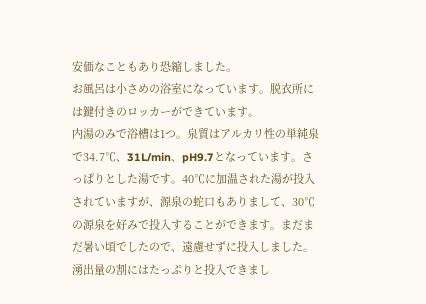安価なこともあり恐縮しました。
お風呂は小さめの浴室になっています。脱衣所には鍵付きのロッカーができています。
内湯のみで浴槽は1つ。泉質はアルカリ性の単純泉で34.7℃、31L/min、pH9.7となっています。さっぱりとした湯です。40℃に加温された湯が投入されていますが、源泉の蛇口もありまして、30℃の源泉を好みで投入することができます。まだまだ暑い頃でしたので、遠慮せずに投入しました。湧出量の割にはたっぷりと投入できまし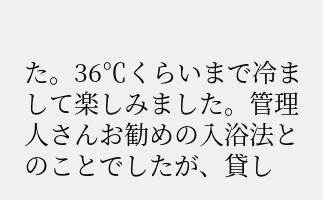た。36℃くらいまで冷まして楽しみました。管理人さんお勧めの入浴法とのことでしたが、貸し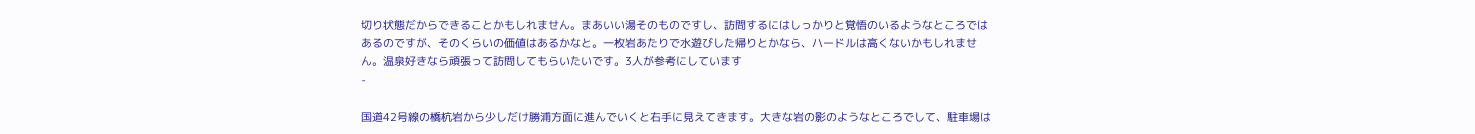切り状態だからできることかもしれません。まあいい湯そのものですし、訪問するにはしっかりと覚悟のいるようなところではあるのですが、そのくらいの価値はあるかなと。一枚岩あたりで水遊びした帰りとかなら、ハードルは高くないかもしれません。温泉好きなら頑張って訪問してもらいたいです。3人が参考にしています
-

国道42号線の橋杭岩から少しだけ勝浦方面に進んでいくと右手に見えてきます。大きな岩の影のようなところでして、駐車場は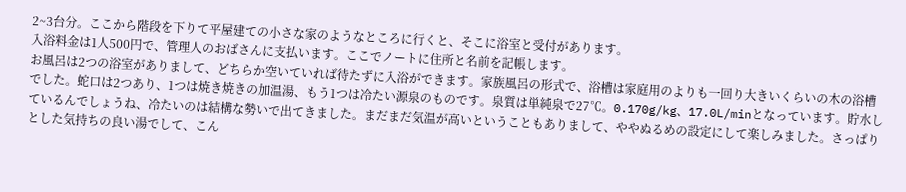2~3台分。ここから階段を下りて平屋建ての小さな家のようなところに行くと、そこに浴室と受付があります。
入浴料金は1人500円で、管理人のおばさんに支払います。ここでノートに住所と名前を記帳します。
お風呂は2つの浴室がありまして、どちらか空いていれば待たずに入浴ができます。家族風呂の形式で、浴槽は家庭用のよりも一回り大きいくらいの木の浴槽でした。蛇口は2つあり、1つは焼き焼きの加温湯、もう1つは冷たい源泉のものです。泉質は単純泉で27℃。0.170g/kg、17.0L/minとなっています。貯水しているんでしょうね、冷たいのは結構な勢いで出てきました。まだまだ気温が高いということもありまして、ややぬるめの設定にして楽しみました。さっぱりとした気持ちの良い湯でして、こん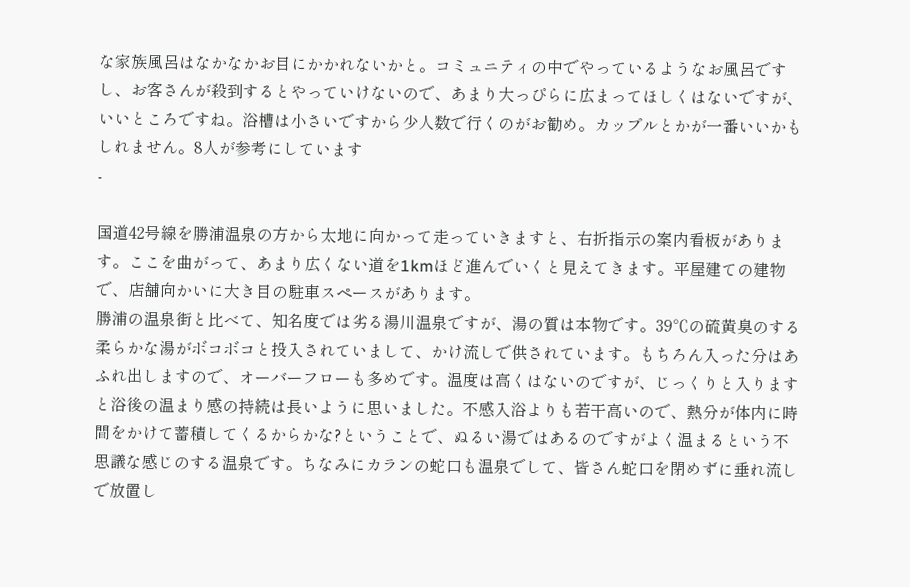な家族風呂はなかなかお目にかかれないかと。コミュニティの中でやっているようなお風呂ですし、お客さんが殺到するとやっていけないので、あまり大っぴらに広まってほしくはないですが、いいところですね。浴槽は小さいですから少人数で行くのがお勧め。カップルとかが一番いいかもしれません。8人が参考にしています
-

国道42号線を勝浦温泉の方から太地に向かって走っていきますと、右折指示の案内看板があります。ここを曲がって、あまり広くない道を1kmほど進んでいくと見えてきます。平屋建ての建物で、店舗向かいに大き目の駐車スペースがあります。
勝浦の温泉街と比べて、知名度では劣る湯川温泉ですが、湯の質は本物です。39℃の硫黄臭のする柔らかな湯がボコボコと投入されていまして、かけ流しで供されています。もちろん入った分はあふれ出しますので、オーバーフローも多めです。温度は高くはないのですが、じっくりと入りますと浴後の温まり感の持続は長いように思いました。不感入浴よりも若干高いので、熱分が体内に時間をかけて蓄積してくるからかな?ということで、ぬるい湯ではあるのですがよく温まるという不思議な感じのする温泉です。ちなみにカランの蛇口も温泉でして、皆さん蛇口を閉めずに垂れ流しで放置し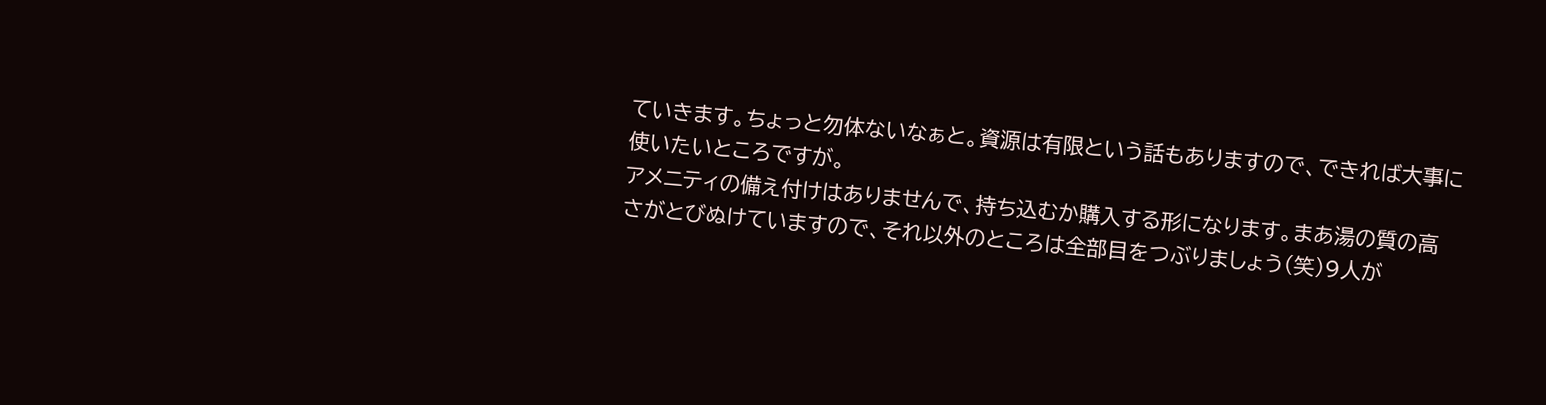ていきます。ちょっと勿体ないなぁと。資源は有限という話もありますので、できれば大事に使いたいところですが。
アメニティの備え付けはありませんで、持ち込むか購入する形になります。まあ湯の質の高さがとびぬけていますので、それ以外のところは全部目をつぶりましょう(笑)9人が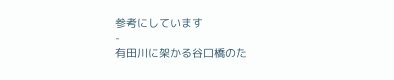参考にしています
-
有田川に架かる谷口橋のた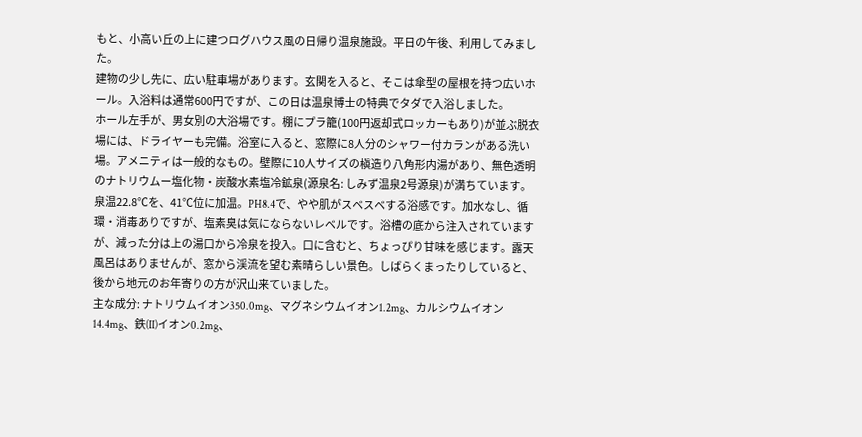もと、小高い丘の上に建つログハウス風の日帰り温泉施設。平日の午後、利用してみました。
建物の少し先に、広い駐車場があります。玄関を入ると、そこは傘型の屋根を持つ広いホール。入浴料は通常600円ですが、この日は温泉博士の特典でタダで入浴しました。
ホール左手が、男女別の大浴場です。棚にプラ籠(100円返却式ロッカーもあり)が並ぶ脱衣場には、ドライヤーも完備。浴室に入ると、窓際に8人分のシャワー付カランがある洗い場。アメニティは一般的なもの。壁際に10人サイズの槇造り八角形内湯があり、無色透明のナトリウムー塩化物・炭酸水素塩冷鉱泉(源泉名: しみず温泉2号源泉)が満ちています。泉温22.8℃を、41℃位に加温。PH8.4で、やや肌がスベスベする浴感です。加水なし、循環・消毒ありですが、塩素臭は気にならないレベルです。浴槽の底から注入されていますが、減った分は上の湯口から冷泉を投入。口に含むと、ちょっぴり甘味を感じます。露天風呂はありませんが、窓から渓流を望む素晴らしい景色。しばらくまったりしていると、後から地元のお年寄りの方が沢山来ていました。
主な成分: ナトリウムイオン350.0mg、マグネシウムイオン1.2mg、カルシウムイオン14.4mg、鉄(II)イオン0.2mg、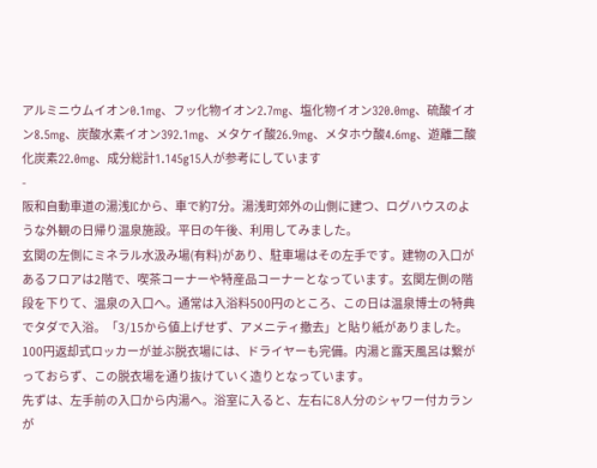アルミニウムイオン0.1mg、フッ化物イオン2.7mg、塩化物イオン320.0mg、硫酸イオン8.5mg、炭酸水素イオン392.1mg、メタケイ酸26.9mg、メタホウ酸4.6mg、遊離二酸化炭素22.0mg、成分総計1.145g15人が参考にしています
-
阪和自動車道の湯浅ICから、車で約7分。湯浅町郊外の山側に建つ、ログハウスのような外観の日帰り温泉施設。平日の午後、利用してみました。
玄関の左側にミネラル水汲み場(有料)があり、駐車場はその左手です。建物の入口があるフロアは2階で、喫茶コーナーや特産品コーナーとなっています。玄関左側の階段を下りて、温泉の入口へ。通常は入浴料500円のところ、この日は温泉博士の特典でタダで入浴。「3/15から値上げせず、アメニティ撤去」と貼り紙がありました。100円返却式ロッカーが並ぶ脱衣場には、ドライヤーも完備。内湯と露天風呂は繋がっておらず、この脱衣場を通り抜けていく造りとなっています。
先ずは、左手前の入口から内湯へ。浴室に入ると、左右に8人分のシャワー付カランが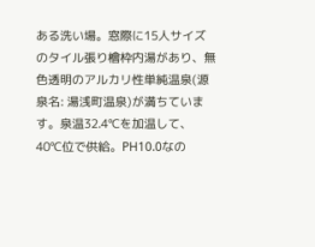ある洗い場。窓際に15人サイズのタイル張り檜枠内湯があり、無色透明のアルカリ性単純温泉(源泉名: 湯浅町温泉)が満ちています。泉温32.4℃を加温して、40℃位で供給。PH10.0なの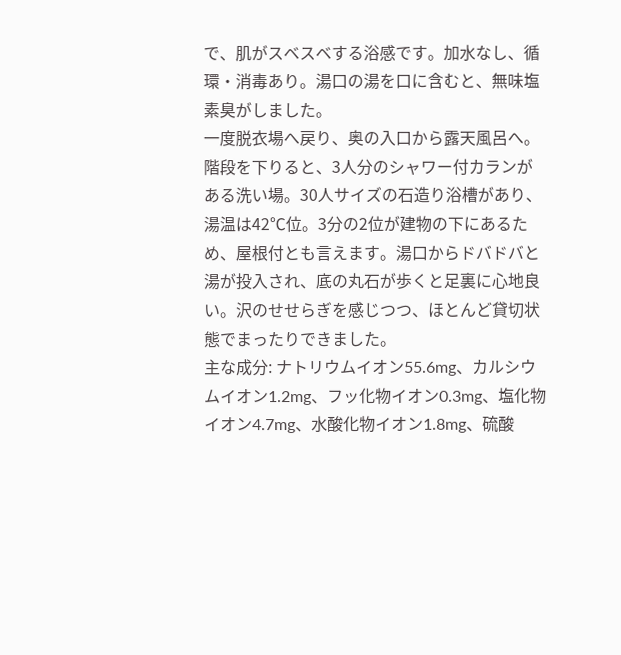で、肌がスベスベする浴感です。加水なし、循環・消毒あり。湯口の湯を口に含むと、無味塩素臭がしました。
一度脱衣場へ戻り、奥の入口から露天風呂へ。階段を下りると、3人分のシャワー付カランがある洗い場。30人サイズの石造り浴槽があり、湯温は42℃位。3分の2位が建物の下にあるため、屋根付とも言えます。湯口からドバドバと湯が投入され、底の丸石が歩くと足裏に心地良い。沢のせせらぎを感じつつ、ほとんど貸切状態でまったりできました。
主な成分: ナトリウムイオン55.6mg、カルシウムイオン1.2mg、フッ化物イオン0.3mg、塩化物イオン4.7mg、水酸化物イオン1.8mg、硫酸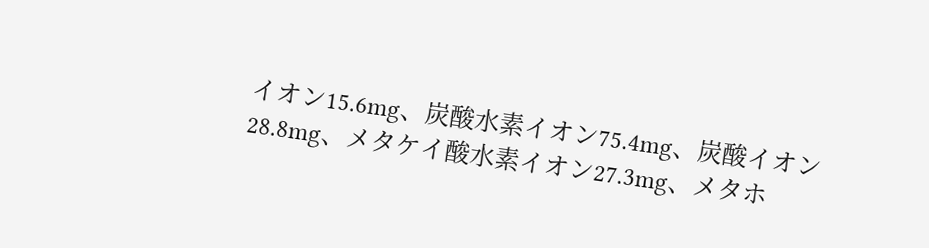イオン15.6mg、炭酸水素イオン75.4mg、炭酸イオン28.8mg、メタケイ酸水素イオン27.3mg、メタホ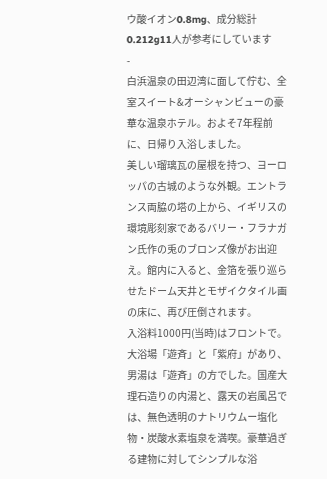ウ酸イオン0.8mg、成分総計0.212g11人が参考にしています
-
白浜温泉の田辺湾に面して佇む、全室スイート&オーシャンビューの豪華な温泉ホテル。およそ7年程前に、日帰り入浴しました。
美しい瑠璃瓦の屋根を持つ、ヨーロッパの古城のような外観。エントランス両脇の塔の上から、イギリスの環境彫刻家であるバリー・フラナガン氏作の兎のブロンズ像がお出迎え。館内に入ると、金箔を張り巡らせたドーム天井とモザイクタイル画の床に、再び圧倒されます。
入浴料1000円(当時)はフロントで。大浴場「遊斉」と「紫府」があり、男湯は「遊斉」の方でした。国産大理石造りの内湯と、露天の岩風呂では、無色透明のナトリウムー塩化物・炭酸水素塩泉を満喫。豪華過ぎる建物に対してシンプルな浴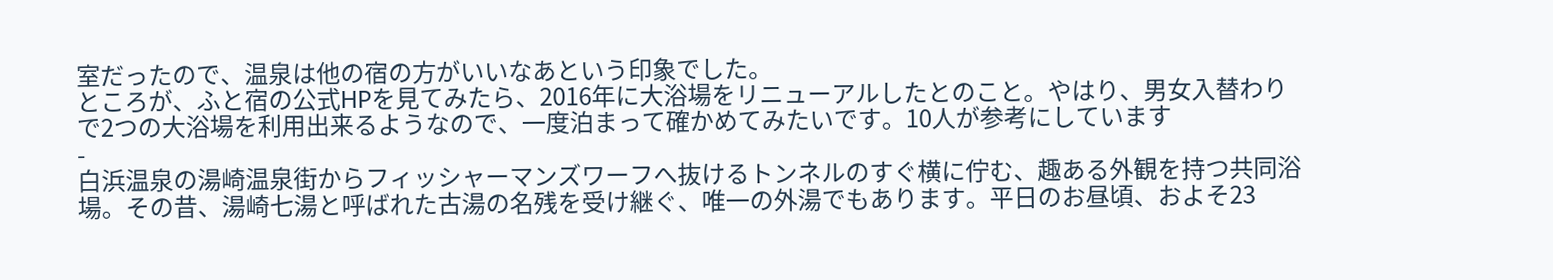室だったので、温泉は他の宿の方がいいなあという印象でした。
ところが、ふと宿の公式HPを見てみたら、2016年に大浴場をリニューアルしたとのこと。やはり、男女入替わりで2つの大浴場を利用出来るようなので、一度泊まって確かめてみたいです。10人が参考にしています
-
白浜温泉の湯崎温泉街からフィッシャーマンズワーフへ抜けるトンネルのすぐ横に佇む、趣ある外観を持つ共同浴場。その昔、湯崎七湯と呼ばれた古湯の名残を受け継ぐ、唯一の外湯でもあります。平日のお昼頃、およそ23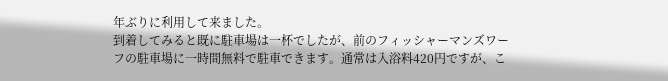年ぶりに利用して来ました。
到着してみると既に駐車場は一杯でしたが、前のフィッシャーマンズワーフの駐車場に一時間無料で駐車できます。通常は入浴料420円ですが、こ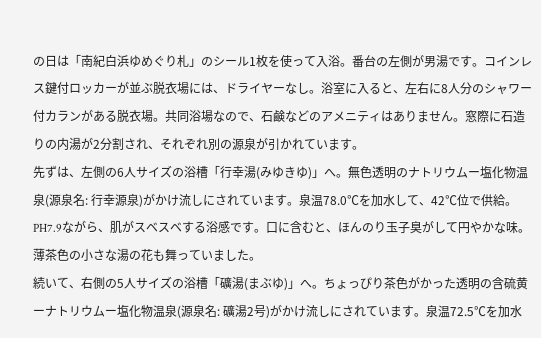の日は「南紀白浜ゆめぐり札」のシール1枚を使って入浴。番台の左側が男湯です。コインレス鍵付ロッカーが並ぶ脱衣場には、ドライヤーなし。浴室に入ると、左右に8人分のシャワー付カランがある脱衣場。共同浴場なので、石鹸などのアメニティはありません。窓際に石造りの内湯が2分割され、それぞれ別の源泉が引かれています。
先ずは、左側の6人サイズの浴槽「行幸湯(みゆきゆ)」へ。無色透明のナトリウムー塩化物温泉(源泉名: 行幸源泉)がかけ流しにされています。泉温78.0℃を加水して、42℃位で供給。PH7.9ながら、肌がスベスベする浴感です。口に含むと、ほんのり玉子臭がして円やかな味。薄茶色の小さな湯の花も舞っていました。
続いて、右側の5人サイズの浴槽「礦湯(まぶゆ)」へ。ちょっぴり茶色がかった透明の含硫黄ーナトリウムー塩化物温泉(源泉名: 礦湯2号)がかけ流しにされています。泉温72.5℃を加水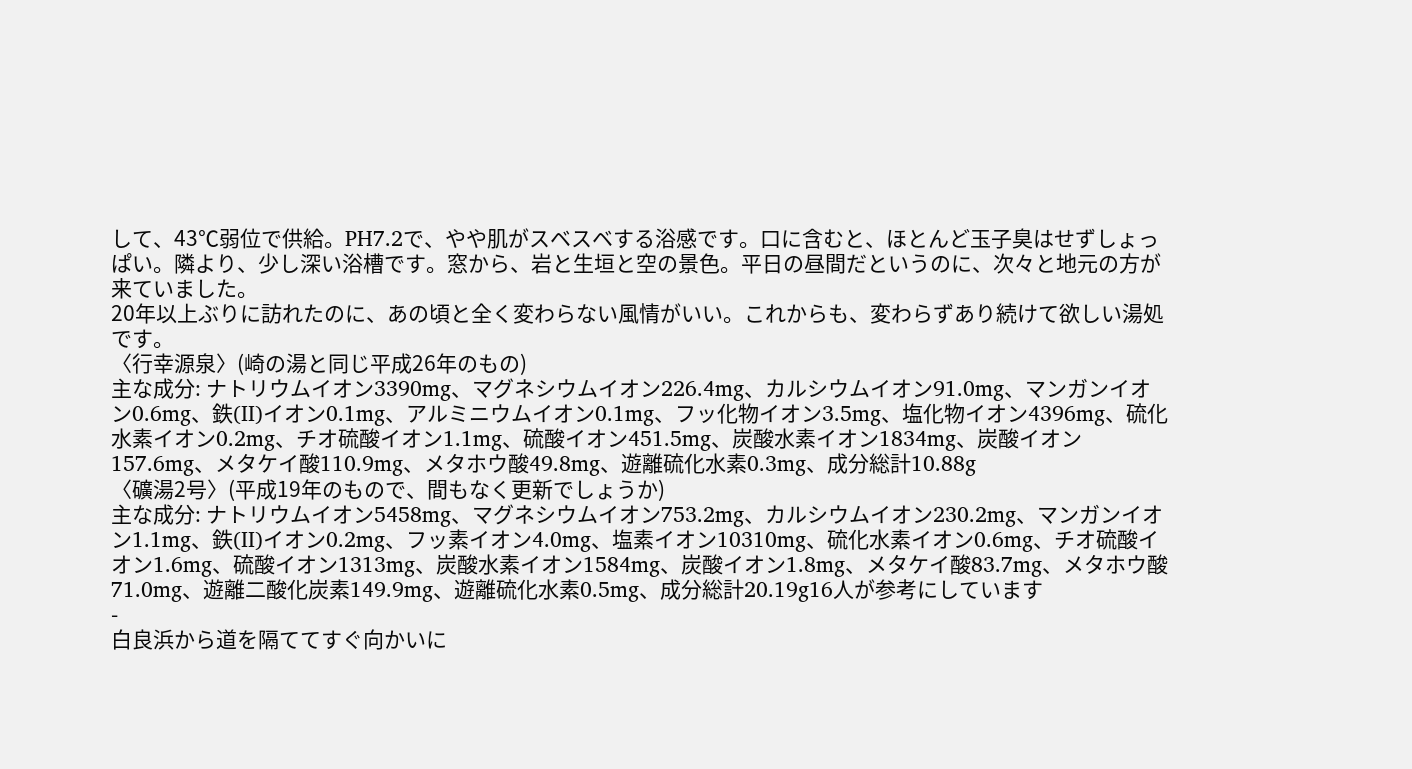して、43℃弱位で供給。PH7.2で、やや肌がスベスベする浴感です。口に含むと、ほとんど玉子臭はせずしょっぱい。隣より、少し深い浴槽です。窓から、岩と生垣と空の景色。平日の昼間だというのに、次々と地元の方が来ていました。
20年以上ぶりに訪れたのに、あの頃と全く変わらない風情がいい。これからも、変わらずあり続けて欲しい湯処です。
〈行幸源泉〉(崎の湯と同じ平成26年のもの)
主な成分: ナトリウムイオン3390mg、マグネシウムイオン226.4mg、カルシウムイオン91.0mg、マンガンイオン0.6mg、鉄(II)イオン0.1mg、アルミニウムイオン0.1mg、フッ化物イオン3.5mg、塩化物イオン4396mg、硫化水素イオン0.2mg、チオ硫酸イオン1.1mg、硫酸イオン451.5mg、炭酸水素イオン1834mg、炭酸イオン157.6mg、メタケイ酸110.9mg、メタホウ酸49.8mg、遊離硫化水素0.3mg、成分総計10.88g
〈礦湯2号〉(平成19年のもので、間もなく更新でしょうか)
主な成分: ナトリウムイオン5458mg、マグネシウムイオン753.2mg、カルシウムイオン230.2mg、マンガンイオン1.1mg、鉄(II)イオン0.2mg、フッ素イオン4.0mg、塩素イオン10310mg、硫化水素イオン0.6mg、チオ硫酸イオン1.6mg、硫酸イオン1313mg、炭酸水素イオン1584mg、炭酸イオン1.8mg、メタケイ酸83.7mg、メタホウ酸71.0mg、遊離二酸化炭素149.9mg、遊離硫化水素0.5mg、成分総計20.19g16人が参考にしています
-
白良浜から道を隔ててすぐ向かいに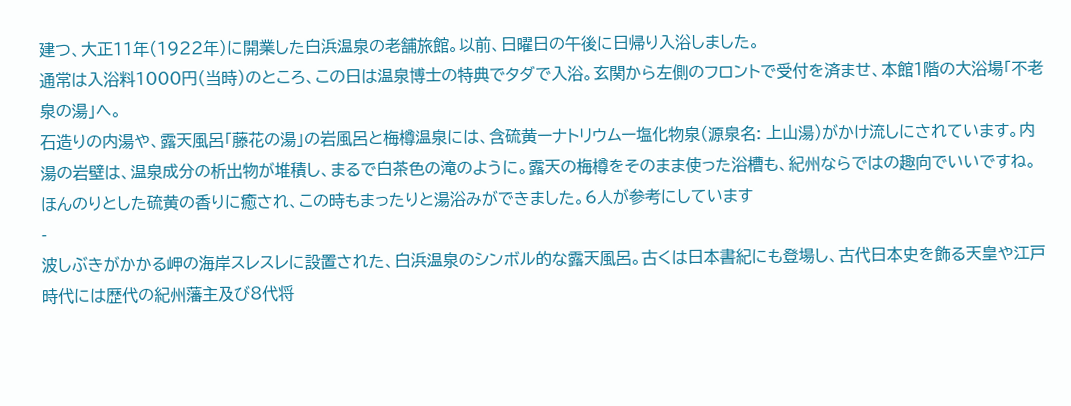建つ、大正11年(1922年)に開業した白浜温泉の老舗旅館。以前、日曜日の午後に日帰り入浴しました。
通常は入浴料1000円(当時)のところ、この日は温泉博士の特典でタダで入浴。玄関から左側のフロントで受付を済ませ、本館1階の大浴場「不老泉の湯」へ。
石造りの内湯や、露天風呂「藤花の湯」の岩風呂と梅樽温泉には、含硫黄ーナトリウムー塩化物泉(源泉名: 上山湯)がかけ流しにされています。内湯の岩壁は、温泉成分の析出物が堆積し、まるで白茶色の滝のように。露天の梅樽をそのまま使った浴槽も、紀州ならではの趣向でいいですね。
ほんのりとした硫黄の香りに癒され、この時もまったりと湯浴みができました。6人が参考にしています
-
波しぶきがかかる岬の海岸スレスレに設置された、白浜温泉のシンボル的な露天風呂。古くは日本書紀にも登場し、古代日本史を飾る天皇や江戸時代には歴代の紀州藩主及び8代将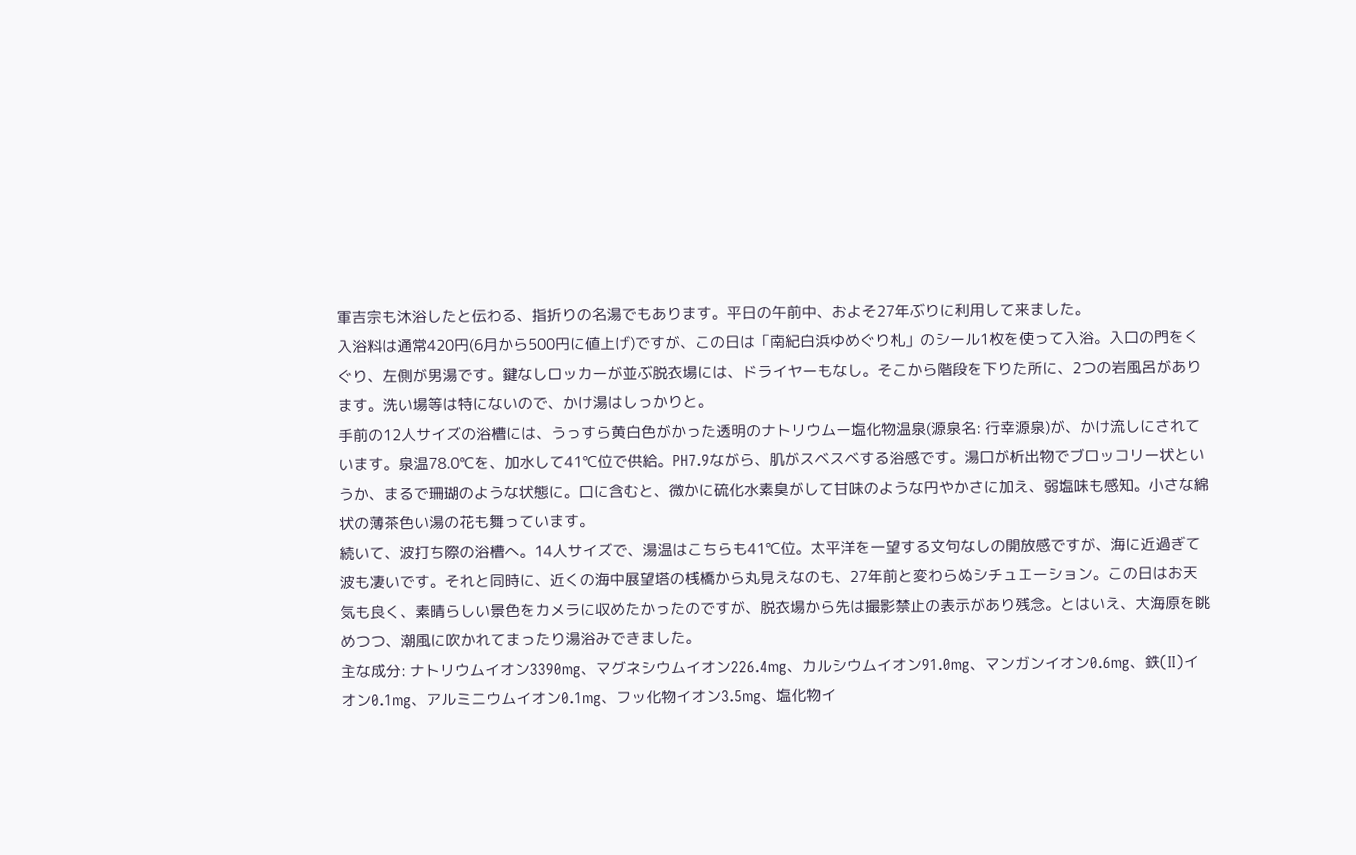軍吉宗も沐浴したと伝わる、指折りの名湯でもあります。平日の午前中、およそ27年ぶりに利用して来ました。
入浴料は通常420円(6月から500円に値上げ)ですが、この日は「南紀白浜ゆめぐり札」のシール1枚を使って入浴。入口の門をくぐり、左側が男湯です。鍵なしロッカーが並ぶ脱衣場には、ドライヤーもなし。そこから階段を下りた所に、2つの岩風呂があります。洗い場等は特にないので、かけ湯はしっかりと。
手前の12人サイズの浴槽には、うっすら黄白色がかった透明のナトリウムー塩化物温泉(源泉名: 行幸源泉)が、かけ流しにされています。泉温78.0℃を、加水して41℃位で供給。PH7.9ながら、肌がスベスベする浴感です。湯口が析出物でブロッコリー状というか、まるで珊瑚のような状態に。口に含むと、微かに硫化水素臭がして甘味のような円やかさに加え、弱塩味も感知。小さな綿状の薄茶色い湯の花も舞っています。
続いて、波打ち際の浴槽へ。14人サイズで、湯温はこちらも41℃位。太平洋を一望する文句なしの開放感ですが、海に近過ぎて波も凄いです。それと同時に、近くの海中展望塔の桟橋から丸見えなのも、27年前と変わらぬシチュエーション。この日はお天気も良く、素晴らしい景色をカメラに収めたかったのですが、脱衣場から先は撮影禁止の表示があり残念。とはいえ、大海原を眺めつつ、潮風に吹かれてまったり湯浴みできました。
主な成分: ナトリウムイオン3390mg、マグネシウムイオン226.4mg、カルシウムイオン91.0mg、マンガンイオン0.6mg、鉄(II)イオン0.1mg、アルミニウムイオン0.1mg、フッ化物イオン3.5mg、塩化物イ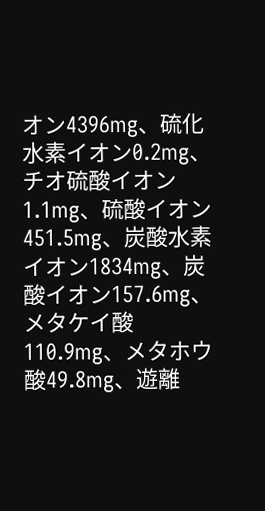オン4396mg、硫化水素イオン0.2mg、チオ硫酸イオン1.1mg、硫酸イオン451.5mg、炭酸水素イオン1834mg、炭酸イオン157.6mg、メタケイ酸110.9mg、メタホウ酸49.8mg、遊離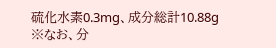硫化水素0.3mg、成分総計10.88g
※なお、分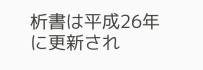析書は平成26年に更新され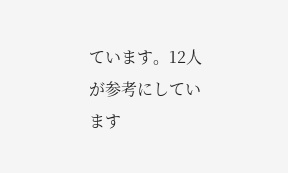ています。12人が参考にしています